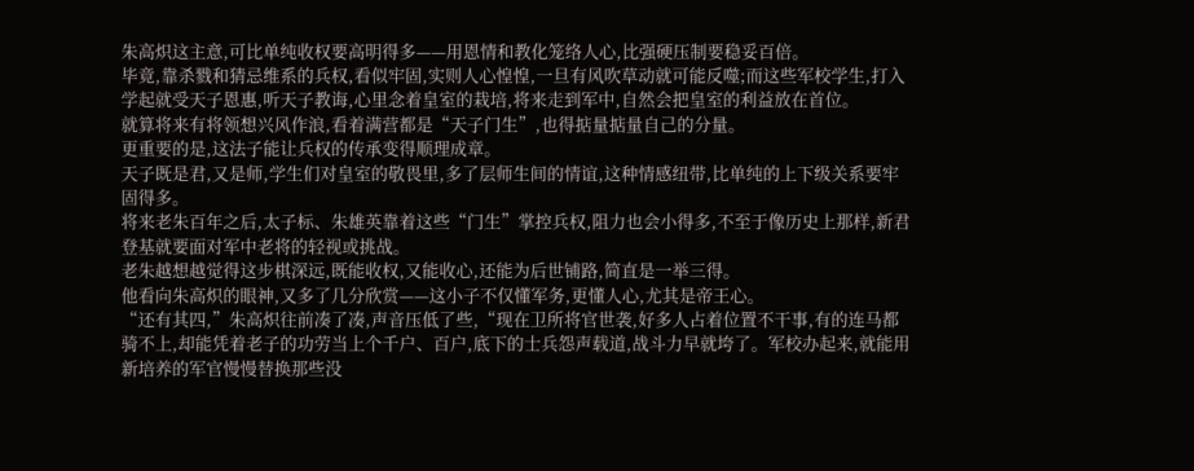朱高炽这主意,可比单纯收权要高明得多——用恩情和教化笼络人心,比强硬压制要稳妥百倍。
毕竟,靠杀戮和猜忌维系的兵权,看似牢固,实则人心惶惶,一旦有风吹草动就可能反噬;而这些军校学生,打入学起就受天子恩惠,听天子教诲,心里念着皇室的栽培,将来走到军中,自然会把皇室的利益放在首位。
就算将来有将领想兴风作浪,看着满营都是“天子门生”,也得掂量掂量自己的分量。
更重要的是,这法子能让兵权的传承变得顺理成章。
天子既是君,又是师,学生们对皇室的敬畏里,多了层师生间的情谊,这种情感纽带,比单纯的上下级关系要牢固得多。
将来老朱百年之后,太子标、朱雄英靠着这些“门生”掌控兵权,阻力也会小得多,不至于像历史上那样,新君登基就要面对军中老将的轻视或挑战。
老朱越想越觉得这步棋深远,既能收权,又能收心,还能为后世铺路,简直是一举三得。
他看向朱高炽的眼神,又多了几分欣赏——这小子不仅懂军务,更懂人心,尤其是帝王心。
“还有其四,”朱高炽往前凑了凑,声音压低了些,“现在卫所将官世袭,好多人占着位置不干事,有的连马都骑不上,却能凭着老子的功劳当上个千户、百户,底下的士兵怨声载道,战斗力早就垮了。军校办起来,就能用新培养的军官慢慢替换那些没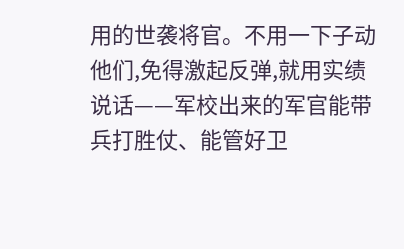用的世袭将官。不用一下子动他们,免得激起反弹,就用实绩说话——军校出来的军官能带兵打胜仗、能管好卫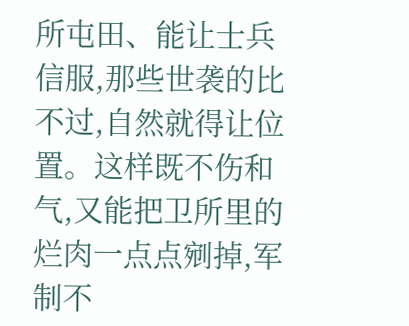所屯田、能让士兵信服,那些世袭的比不过,自然就得让位置。这样既不伤和气,又能把卫所里的烂肉一点点剜掉,军制不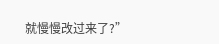就慢慢改过来了?”